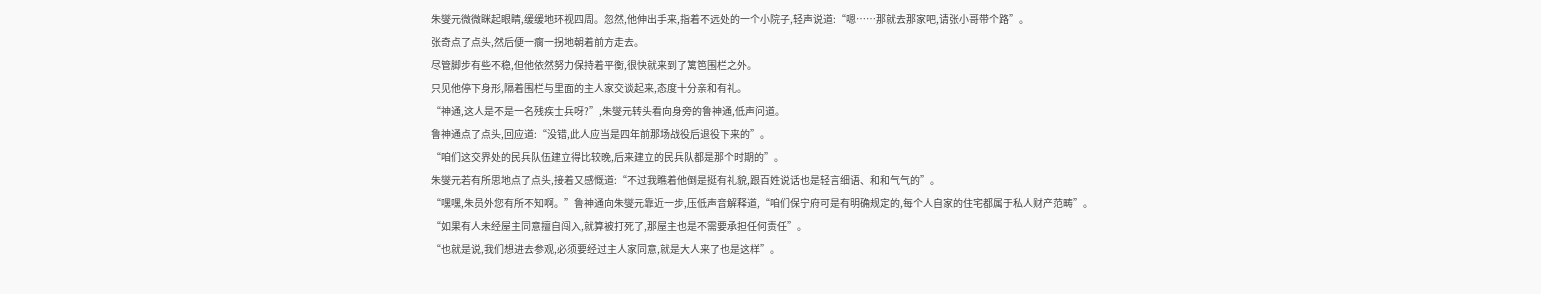朱燮元微微眯起眼睛,缓缓地环视四周。忽然,他伸出手来,指着不远处的一个小院子,轻声说道:“嗯……那就去那家吧,请张小哥带个路”。
张奇点了点头,然后便一瘸一拐地朝着前方走去。
尽管脚步有些不稳,但他依然努力保持着平衡,很快就来到了篱笆围栏之外。
只见他停下身形,隔着围栏与里面的主人家交谈起来,态度十分亲和有礼。
“神通,这人是不是一名残疾士兵呀?”,朱燮元转头看向身旁的鲁神通,低声问道。
鲁神通点了点头,回应道:“没错,此人应当是四年前那场战役后退役下来的”。
“咱们这交界处的民兵队伍建立得比较晚,后来建立的民兵队都是那个时期的”。
朱燮元若有所思地点了点头,接着又感慨道:“不过我瞧着他倒是挺有礼貌,跟百姓说话也是轻言细语、和和气气的”。
“嘿嘿,朱员外您有所不知啊。”鲁神通向朱燮元靠近一步,压低声音解释道,“咱们保宁府可是有明确规定的,每个人自家的住宅都属于私人财产范畴”。
“如果有人未经屋主同意擅自闯入,就算被打死了,那屋主也是不需要承担任何责任”。
“也就是说,我们想进去参观,必须要经过主人家同意,就是大人来了也是这样”。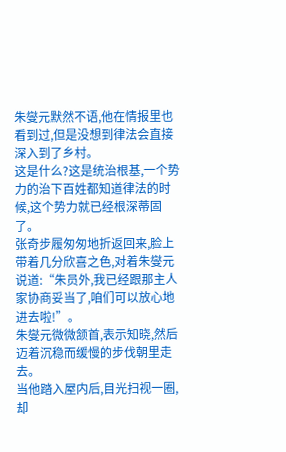朱燮元默然不语,他在情报里也看到过,但是没想到律法会直接深入到了乡村。
这是什么?这是统治根基,一个势力的治下百姓都知道律法的时候,这个势力就已经根深蒂固了。
张奇步履匆匆地折返回来,脸上带着几分欣喜之色,对着朱燮元说道:“朱员外,我已经跟那主人家协商妥当了,咱们可以放心地进去啦!”。
朱燮元微微颔首,表示知晓,然后迈着沉稳而缓慢的步伐朝里走去。
当他踏入屋内后,目光扫视一圈,却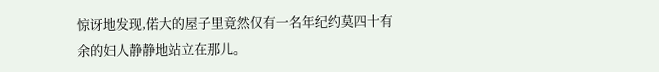惊讶地发现,偌大的屋子里竟然仅有一名年纪约莫四十有余的妇人静静地站立在那儿。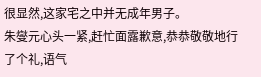很显然,这家宅之中并无成年男子。
朱燮元心头一紧,赶忙面露歉意,恭恭敬敬地行了个礼,语气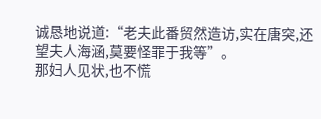诚恳地说道:“老夫此番贸然造访,实在唐突,还望夫人海涵,莫要怪罪于我等”。
那妇人见状,也不慌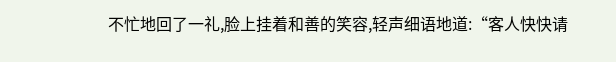不忙地回了一礼,脸上挂着和善的笑容,轻声细语地道:“客人快快请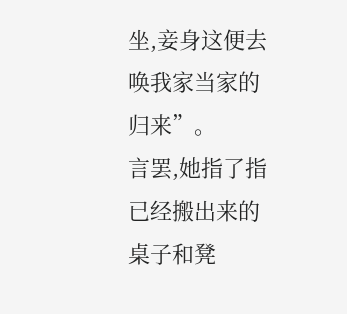坐,妾身这便去唤我家当家的归来”。
言罢,她指了指已经搬出来的桌子和凳